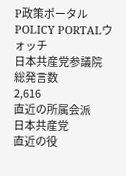P政策ポータルPOLICY PORTALウォッチ
日本共産党参議院
総発言数
2,616
直近の所属会派
日本共産党
直近の役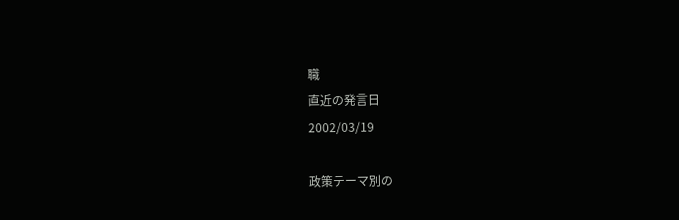職
直近の発言日
2002/03/19

政策テーマ別の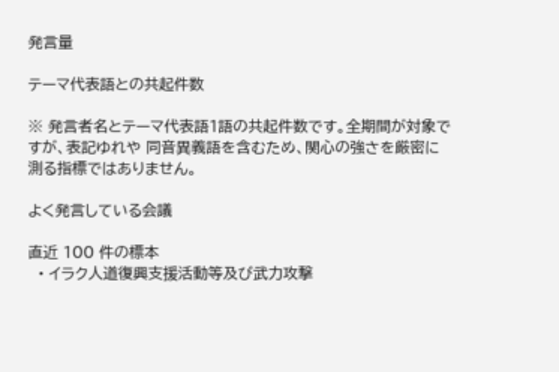発言量

テーマ代表語との共起件数

※ 発言者名とテーマ代表語1語の共起件数です。全期間が対象ですが、表記ゆれや 同音異義語を含むため、関心の強さを厳密に測る指標ではありません。

よく発言している会議

直近 100 件の標本
  • イラク人道復興支援活動等及び武力攻撃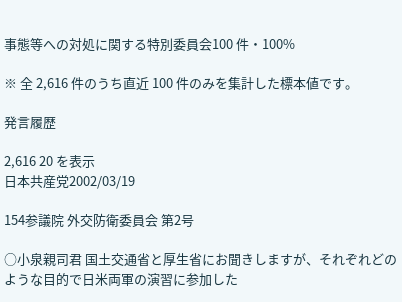事態等への対処に関する特別委員会100 件・100%

※ 全 2,616 件のうち直近 100 件のみを集計した標本値です。

発言履歴

2,616 20 を表示
日本共産党2002/03/19

154参議院 外交防衛委員会 第2号

○小泉親司君 国土交通省と厚生省にお聞きしますが、それぞれどのような目的で日米両軍の演習に参加した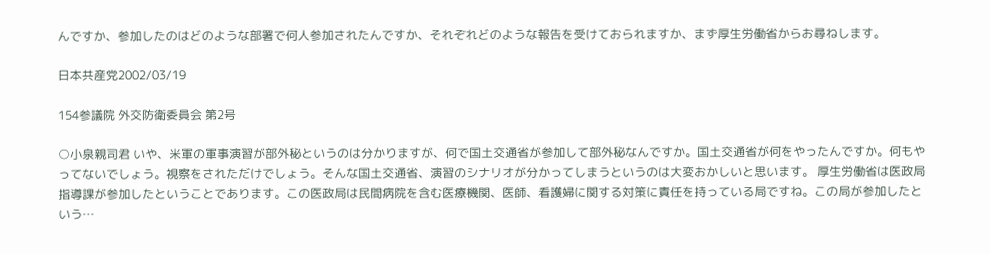んですか、参加したのはどのような部署で何人参加されたんですか、それぞれどのような報告を受けておられますか、まず厚生労働省からお尋ねします。

日本共産党2002/03/19

154参議院 外交防衛委員会 第2号

○小泉親司君 いや、米軍の軍事演習が部外秘というのは分かりますが、何で国土交通省が参加して部外秘なんですか。国土交通省が何をやったんですか。何もやってないでしょう。視察をされただけでしょう。そんな国土交通省、演習のシナリオが分かってしまうというのは大変おかしいと思います。 厚生労働省は医政局指導課が参加したということであります。この医政局は民間病院を含む医療機関、医師、看護婦に関する対策に責任を持っている局ですね。この局が参加したという…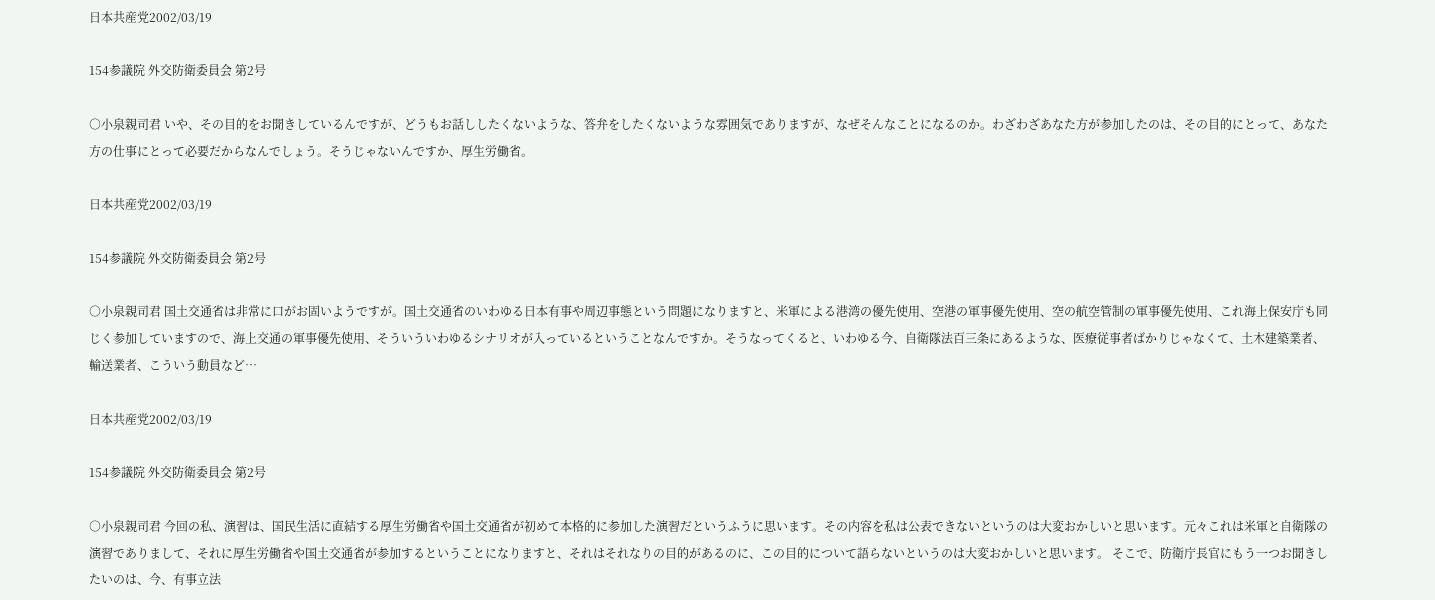日本共産党2002/03/19

154参議院 外交防衛委員会 第2号

○小泉親司君 いや、その目的をお聞きしているんですが、どうもお話ししたくないような、答弁をしたくないような雰囲気でありますが、なぜそんなことになるのか。わざわざあなた方が参加したのは、その目的にとって、あなた方の仕事にとって必要だからなんでしょう。そうじゃないんですか、厚生労働省。

日本共産党2002/03/19

154参議院 外交防衛委員会 第2号

○小泉親司君 国土交通省は非常に口がお固いようですが。国土交通省のいわゆる日本有事や周辺事態という問題になりますと、米軍による港湾の優先使用、空港の軍事優先使用、空の航空管制の軍事優先使用、これ海上保安庁も同じく参加していますので、海上交通の軍事優先使用、そういういわゆるシナリオが入っているということなんですか。そうなってくると、いわゆる今、自衛隊法百三条にあるような、医療従事者ばかりじゃなくて、土木建築業者、輸送業者、こういう動員など…

日本共産党2002/03/19

154参議院 外交防衛委員会 第2号

○小泉親司君 今回の私、演習は、国民生活に直結する厚生労働省や国土交通省が初めて本格的に参加した演習だというふうに思います。その内容を私は公表できないというのは大変おかしいと思います。元々これは米軍と自衛隊の演習でありまして、それに厚生労働省や国土交通省が参加するということになりますと、それはそれなりの目的があるのに、この目的について語らないというのは大変おかしいと思います。 そこで、防衛庁長官にもう一つお聞きしたいのは、今、有事立法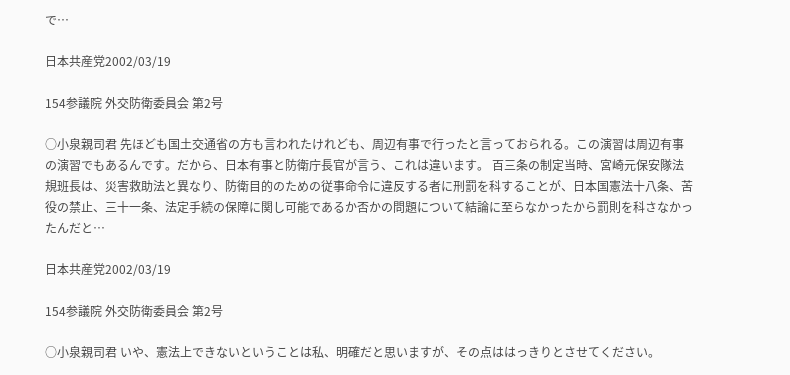で…

日本共産党2002/03/19

154参議院 外交防衛委員会 第2号

○小泉親司君 先ほども国土交通省の方も言われたけれども、周辺有事で行ったと言っておられる。この演習は周辺有事の演習でもあるんです。だから、日本有事と防衛庁長官が言う、これは違います。 百三条の制定当時、宮崎元保安隊法規班長は、災害救助法と異なり、防衛目的のための従事命令に違反する者に刑罰を科することが、日本国憲法十八条、苦役の禁止、三十一条、法定手続の保障に関し可能であるか否かの問題について結論に至らなかったから罰則を科さなかったんだと…

日本共産党2002/03/19

154参議院 外交防衛委員会 第2号

○小泉親司君 いや、憲法上できないということは私、明確だと思いますが、その点ははっきりとさせてください。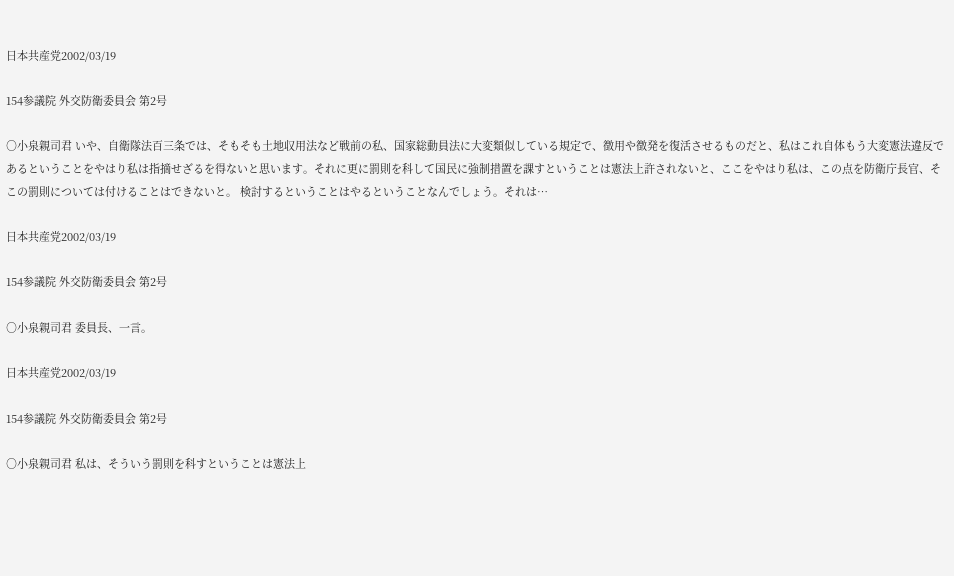日本共産党2002/03/19

154参議院 外交防衛委員会 第2号

○小泉親司君 いや、自衛隊法百三条では、そもそも土地収用法など戦前の私、国家総動員法に大変類似している規定で、徴用や徴発を復活させるものだと、私はこれ自体もう大変憲法違反であるということをやはり私は指摘せざるを得ないと思います。それに更に罰則を科して国民に強制措置を課すということは憲法上許されないと、ここをやはり私は、この点を防衛庁長官、そこの罰則については付けることはできないと。 検討するということはやるということなんでしょう。それは…

日本共産党2002/03/19

154参議院 外交防衛委員会 第2号

○小泉親司君 委員長、一言。

日本共産党2002/03/19

154参議院 外交防衛委員会 第2号

○小泉親司君 私は、そういう罰則を科すということは憲法上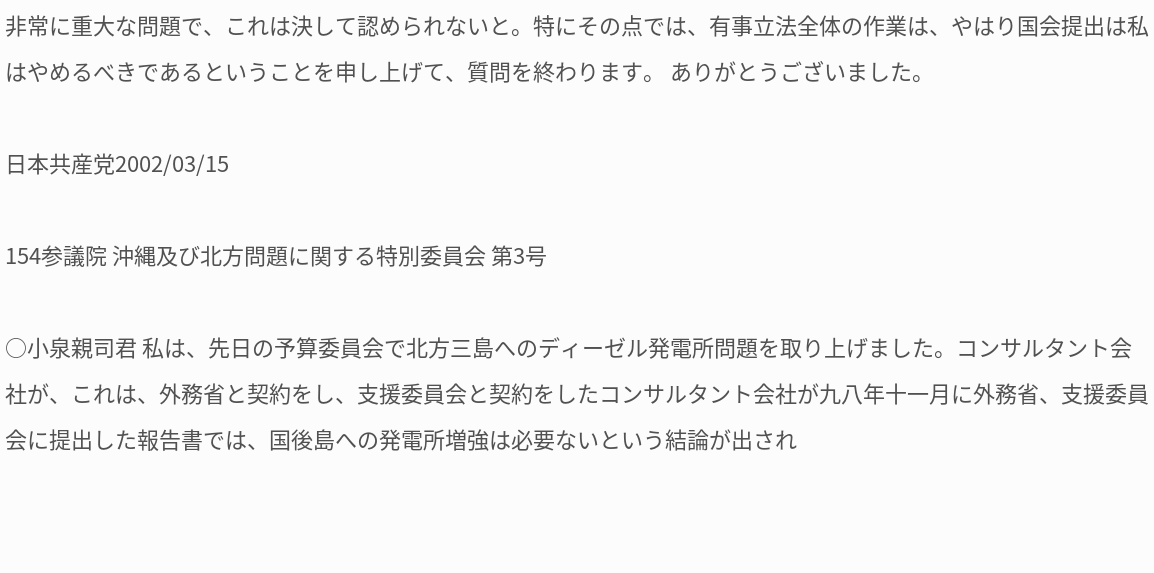非常に重大な問題で、これは決して認められないと。特にその点では、有事立法全体の作業は、やはり国会提出は私はやめるべきであるということを申し上げて、質問を終わります。 ありがとうございました。

日本共産党2002/03/15

154参議院 沖縄及び北方問題に関する特別委員会 第3号

○小泉親司君 私は、先日の予算委員会で北方三島へのディーゼル発電所問題を取り上げました。コンサルタント会社が、これは、外務省と契約をし、支援委員会と契約をしたコンサルタント会社が九八年十一月に外務省、支援委員会に提出した報告書では、国後島への発電所増強は必要ないという結論が出され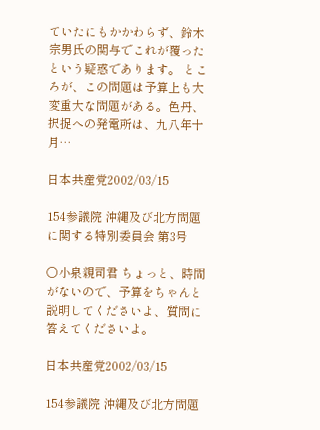ていたにもかかわらず、鈴木宗男氏の関与でこれが覆ったという疑惑であります。 ところが、この問題は予算上も大変重大な問題がある。色丹、択捉への発電所は、九八年十月…

日本共産党2002/03/15

154参議院 沖縄及び北方問題に関する特別委員会 第3号

○小泉親司君 ちょっと、時間がないので、予算をちゃんと説明してくださいよ、質問に答えてくださいよ。

日本共産党2002/03/15

154参議院 沖縄及び北方問題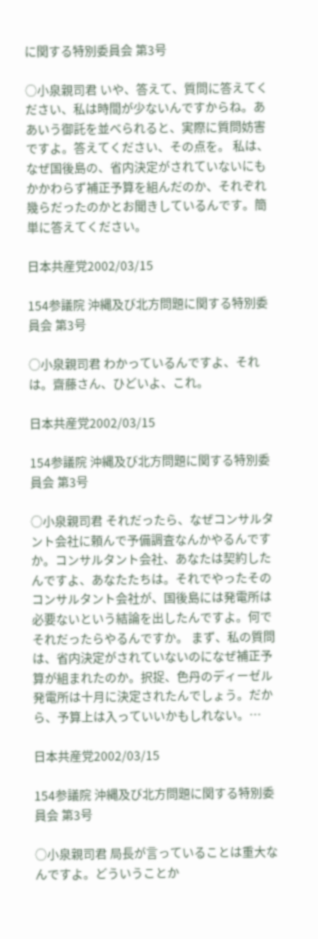に関する特別委員会 第3号

○小泉親司君 いや、答えて、質問に答えてください、私は時間が少ないんですからね。ああいう御託を並べられると、実際に質問妨害ですよ。答えてください、その点を。 私は、なぜ国後島の、省内決定がされていないにもかかわらず補正予算を組んだのか、それぞれ幾らだったのかとお聞きしているんです。簡単に答えてください。

日本共産党2002/03/15

154参議院 沖縄及び北方問題に関する特別委員会 第3号

○小泉親司君 わかっているんですよ、それは。齋藤さん、ひどいよ、これ。

日本共産党2002/03/15

154参議院 沖縄及び北方問題に関する特別委員会 第3号

○小泉親司君 それだったら、なぜコンサルタント会社に頼んで予備調査なんかやるんですか。コンサルタント会社、あなたは契約したんですよ、あなたたちは。それでやったそのコンサルタント会社が、国後島には発電所は必要ないという結論を出したんですよ。何でそれだったらやるんですか。 まず、私の質問は、省内決定がされていないのになぜ補正予算が組まれたのか。択捉、色丹のディーゼル発電所は十月に決定されたんでしょう。だから、予算上は入っていいかもしれない。…

日本共産党2002/03/15

154参議院 沖縄及び北方問題に関する特別委員会 第3号

○小泉親司君 局長が言っていることは重大なんですよ。どういうことか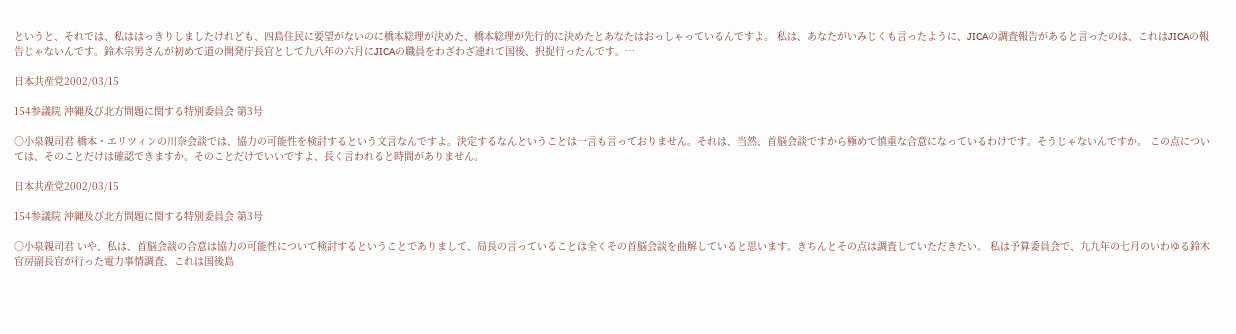というと、それでは、私ははっきりしましたけれども、四島住民に要望がないのに橋本総理が決めた、橋本総理が先行的に決めたとあなたはおっしゃっているんですよ。 私は、あなたがいみじくも言ったように、JICAの調査報告があると言ったのは、これはJICAの報告じゃないんです。鈴木宗男さんが初めて道の開発庁長官として九八年の六月にJICAの職員をわざわざ連れて国後、択捉行ったんです。…

日本共産党2002/03/15

154参議院 沖縄及び北方問題に関する特別委員会 第3号

○小泉親司君 橋本・エリツィンの川奈会談では、協力の可能性を検討するという文言なんですよ。決定するなんということは一言も言っておりません。それは、当然、首脳会談ですから極めて慎重な合意になっているわけです。そうじゃないんですか。 この点については、そのことだけは確認できますか。そのことだけでいいですよ、長く言われると時間がありません。

日本共産党2002/03/15

154参議院 沖縄及び北方問題に関する特別委員会 第3号

○小泉親司君 いや、私は、首脳会談の合意は協力の可能性について検討するということでありまして、局長の言っていることは全くその首脳会談を曲解していると思います。きちんとその点は調査していただきたい。 私は予算委員会で、九九年の七月のいわゆる鈴木官房副長官が行った電力事情調査、これは国後島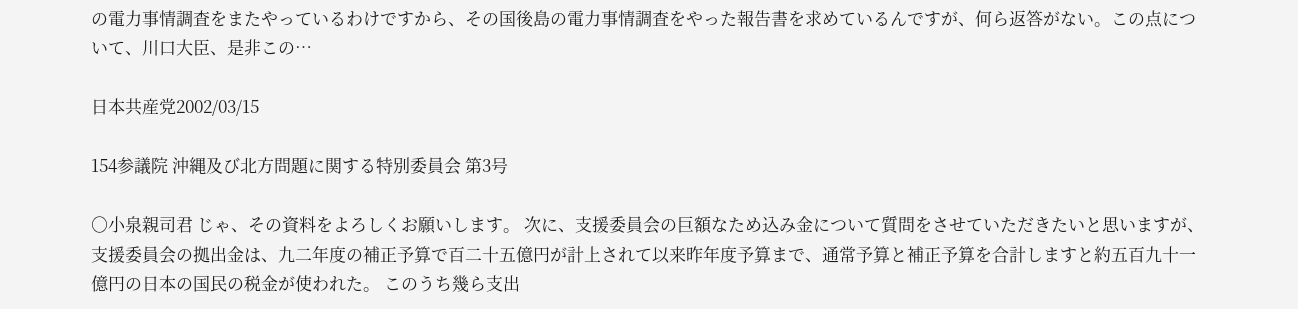の電力事情調査をまたやっているわけですから、その国後島の電力事情調査をやった報告書を求めているんですが、何ら返答がない。この点について、川口大臣、是非この…

日本共産党2002/03/15

154参議院 沖縄及び北方問題に関する特別委員会 第3号

○小泉親司君 じゃ、その資料をよろしくお願いします。 次に、支援委員会の巨額なため込み金について質問をさせていただきたいと思いますが、支援委員会の拠出金は、九二年度の補正予算で百二十五億円が計上されて以来昨年度予算まで、通常予算と補正予算を合計しますと約五百九十一億円の日本の国民の税金が使われた。 このうち幾ら支出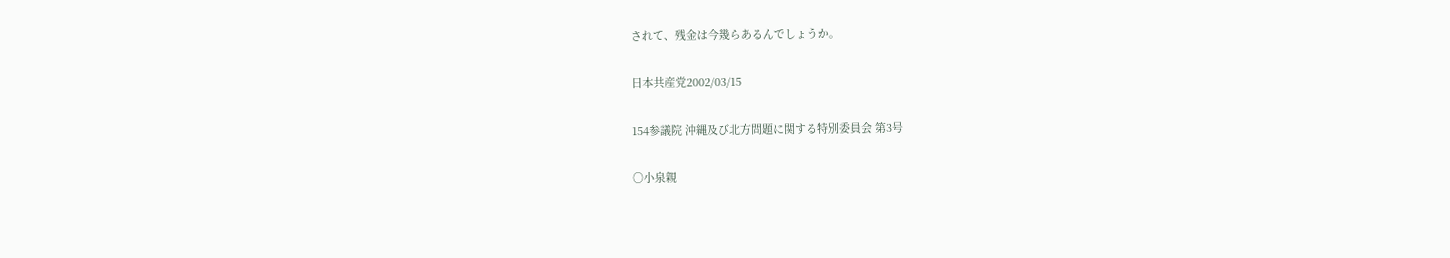されて、残金は今幾らあるんでしょうか。

日本共産党2002/03/15

154参議院 沖縄及び北方問題に関する特別委員会 第3号

○小泉親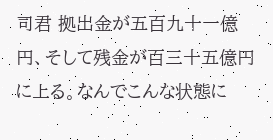司君 拠出金が五百九十一億円、そして残金が百三十五億円に上る。なんでこんな状態に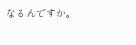なるんですか。